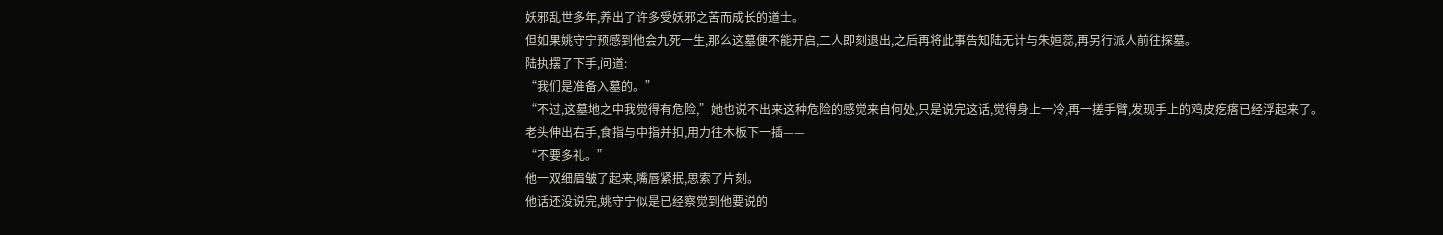妖邪乱世多年,养出了许多受妖邪之苦而成长的道士。
但如果姚守宁预感到他会九死一生,那么这墓便不能开启,二人即刻退出,之后再将此事告知陆无计与朱姮蕊,再另行派人前往探墓。
陆执摆了下手,问道:
“我们是准备入墓的。”
“不过,这墓地之中我觉得有危险,”她也说不出来这种危险的感觉来自何处,只是说完这话,觉得身上一冷,再一搓手臂,发现手上的鸡皮疙瘩已经浮起来了。
老头伸出右手,食指与中指并扣,用力往木板下一插——
“不要多礼。”
他一双细眉皱了起来,嘴唇紧抿,思索了片刻。
他话还没说完,姚守宁似是已经察觉到他要说的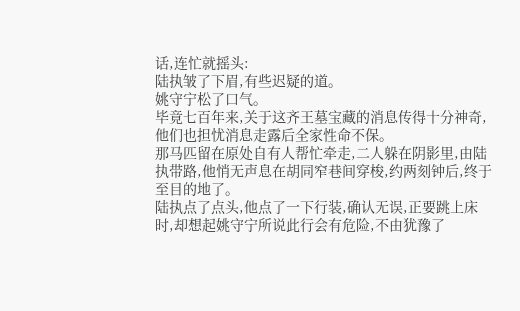话,连忙就摇头:
陆执皱了下眉,有些迟疑的道。
姚守宁松了口气。
毕竟七百年来,关于这齐王墓宝藏的消息传得十分神奇,他们也担忧消息走露后全家性命不保。
那马匹留在原处自有人帮忙牵走,二人躲在阴影里,由陆执带路,他悄无声息在胡同窄巷间穿梭,约两刻钟后,终于至目的地了。
陆执点了点头,他点了一下行装,确认无误,正要跳上床时,却想起姚守宁所说此行会有危险,不由犹豫了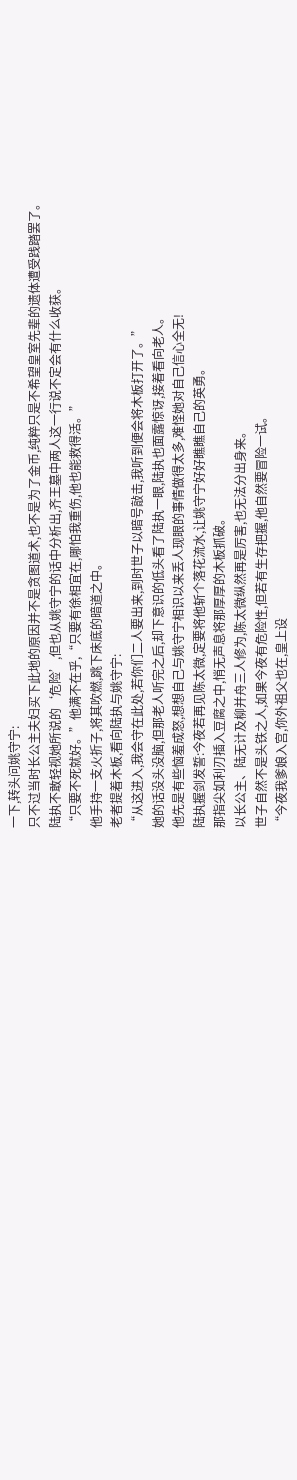一下,转头问姚守宁:
只不过当时长公主夫妇买下此地的原因并不是贪图道术,也不是为了金币,纯粹只是不希望皇室先辈的遗体遭受践踏罢了。
陆执不敢轻视她所说的‘危险’,但也从姚守宁的话中分析出,齐王墓中两人这一行说不定会有什么收获。
“只要不死就好。”他满不在乎,“只要有徐相宜在,哪怕我重伤,他也能救得活。”
他手持一支火折子,将其吹燃,跳下床底的暗道之中。
老者提着木板,看向陆执与姚守宁:
“从这进入,我会守在此处,若你们二人要出来,到时世子以暗号敲击,我听到便会将木板打开了。”
她的话没头没脑,但那老人听完之后,却下意识的低头看了陆执一眼,陆执也面露惊讶,接着看向老人。
他先是有些恼羞成怒,想想自己与姚守宁相识以来丢人现眼的事情做得太多,难怪她对自己信心全无!
陆执握剑发誓:今夜若再见陈太微,定要将他斩个落花流水,让姚守宁好好瞧瞧自己的英勇。
那指尖如利刃插入豆腐之中,悄无声息将那厚厚的木板抓破。
以长公主、陆无计及柳并舟三人修为,陈太微纵然再是厉害,也无法分出身来。
世子自然不是头铁之人,如果今夜有危险性,但若有生存把握,他自然要冒险一试。
“今夜我爹娘入宫,你外祖父也在,皇上设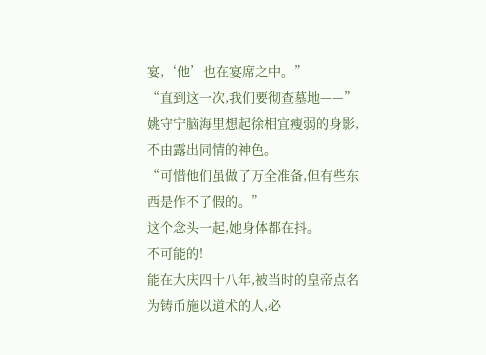宴,‘他’也在宴席之中。”
“直到这一次,我们要彻查墓地——”
姚守宁脑海里想起徐相宜瘦弱的身影,不由露出同情的神色。
“可惜他们虽做了万全准备,但有些东西是作不了假的。”
这个念头一起,她身体都在抖。
不可能的!
能在大庆四十八年,被当时的皇帝点名为铸币施以道术的人,必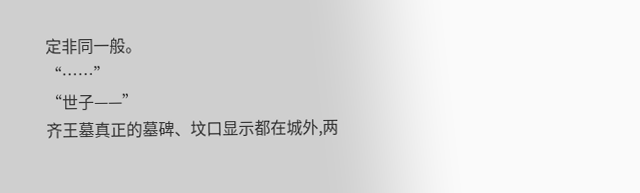定非同一般。
“……”
“世子——”
齐王墓真正的墓碑、坟口显示都在城外,两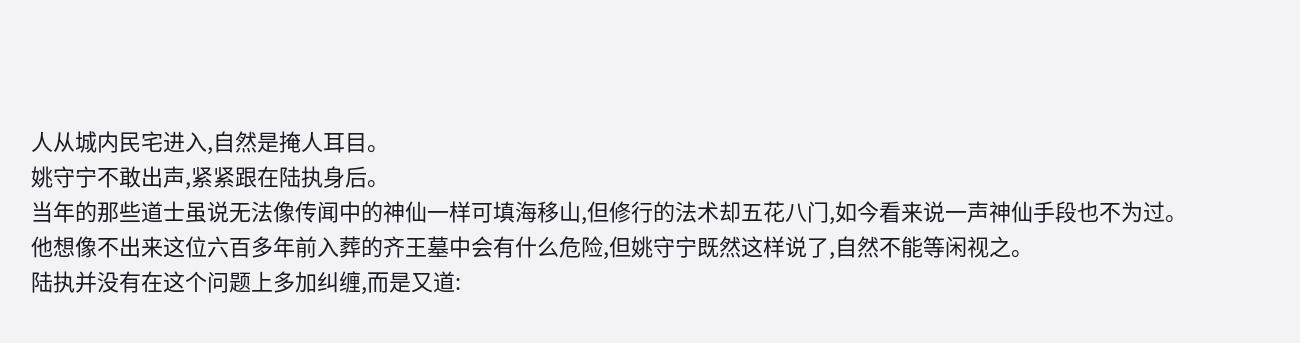人从城内民宅进入,自然是掩人耳目。
姚守宁不敢出声,紧紧跟在陆执身后。
当年的那些道士虽说无法像传闻中的神仙一样可填海移山,但修行的法术却五花八门,如今看来说一声神仙手段也不为过。
他想像不出来这位六百多年前入葬的齐王墓中会有什么危险,但姚守宁既然这样说了,自然不能等闲视之。
陆执并没有在这个问题上多加纠缠,而是又道: